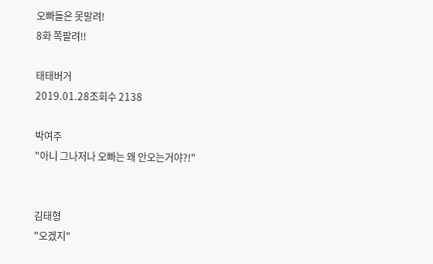오빠들은 못말려!
8화 쪽팔려!!

태태버거
2019.01.28조회수 2138

박여주
"아니 그나저나 오빠는 왜 안오는거야?!"


김태형
"오겠지"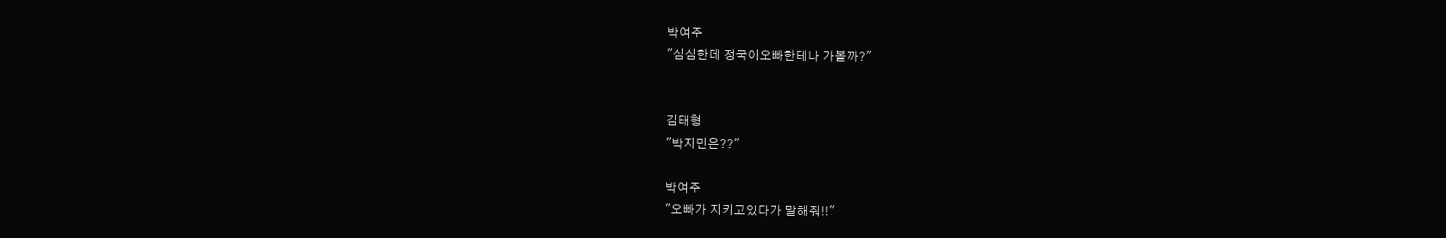박여주
"심심한데 정국이오빠한테나 가볼까?"


김태형
"박지민은??"

박여주
"오빠가 지키고있다가 말해줘!!"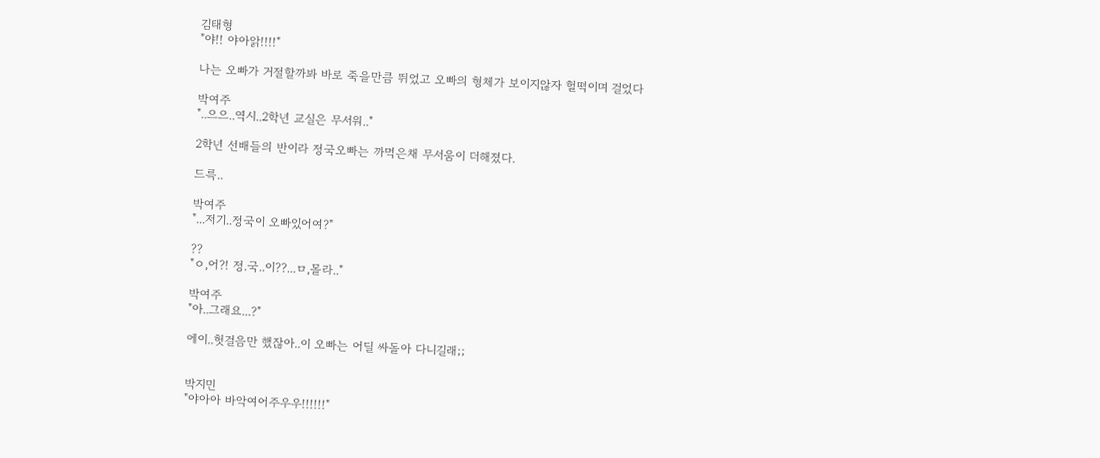김태형
"야!! 야아앍!!!!"

나는 오빠가 거절할까봐 바로 죽을만큼 뛰었고 오빠의 형체가 보이지않자 헐떡이며 걸었다

박여주
"..으으..역시..2학년 교실은 무서워.."

2학년 선배들의 반이라 정국오빠는 까먹은채 무서움이 더해졌다.

드륵..

박여주
"...저기..정국이 오빠있어여?"

??
"ㅇ,어?! 정.국..이??...ㅁ,몰라.."

박여주
"아..그래요...?"

에이..헛걸음만 했잖아..이 오빠는 어딜 싸돌아 다니길래;;


박지민
"야아아 바악여어주우우!!!!!!"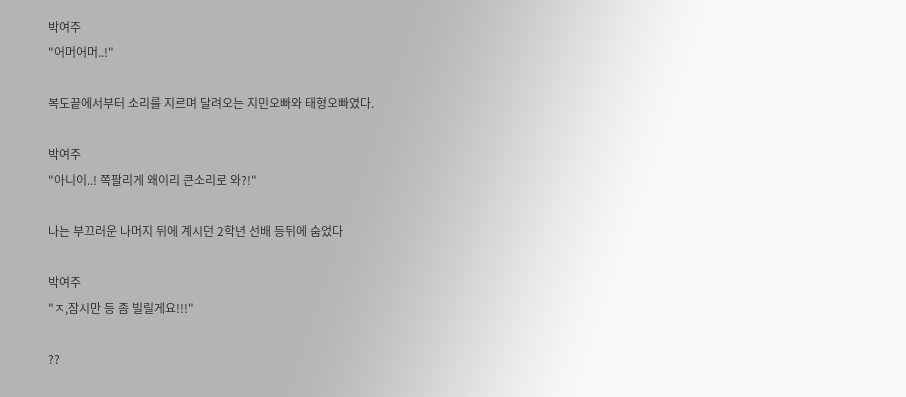박여주
"어머어머..!"

복도끝에서부터 소리를 지르며 달려오는 지민오빠와 태형오빠였다.

박여주
"아니이..! 쪽팔리게 왜이리 큰소리로 와?!"

나는 부끄러운 나머지 뒤에 계시던 2학년 선배 등뒤에 숨었다

박여주
"ㅈ,잠시만 등 좀 빌릴게요!!!"

??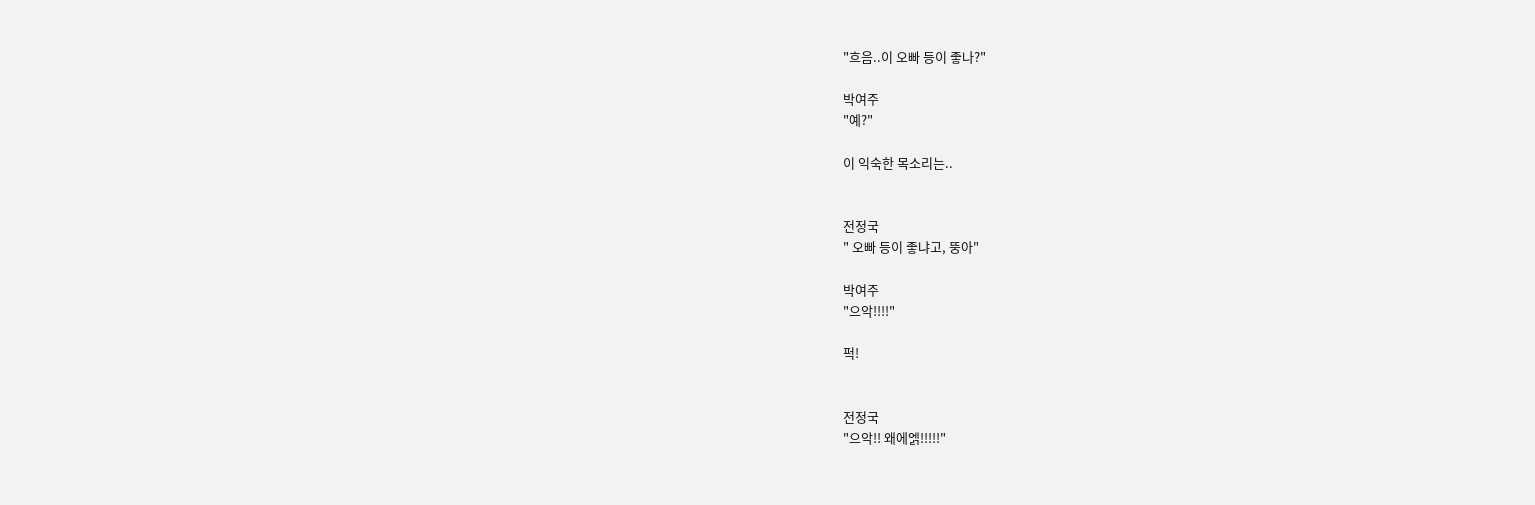"흐음..이 오빠 등이 좋나?"

박여주
"예?"

이 익숙한 목소리는..


전정국
" 오빠 등이 좋냐고, 뚱아"

박여주
"으악!!!!"

퍽!


전정국
"으악!! 왜에엙!!!!!"